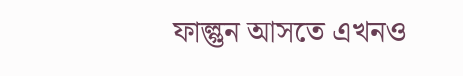ফাল্গুন আসতে এখনও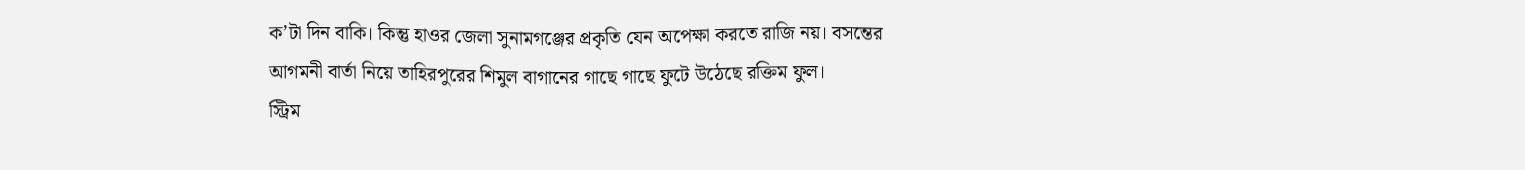ক’টা দিন বাকি। কিন্তু হাওর জেলা সুনামগঞ্জের প্রকৃতি যেন অপেক্ষা করতে রাজি নয়। বসন্তের আগমনী বার্তা নিয়ে তাহিরপুরের শিমুল বাগানের গাছে গাছে ফুটে উঠেছে রক্তিম ফুল।
স্ট্রিম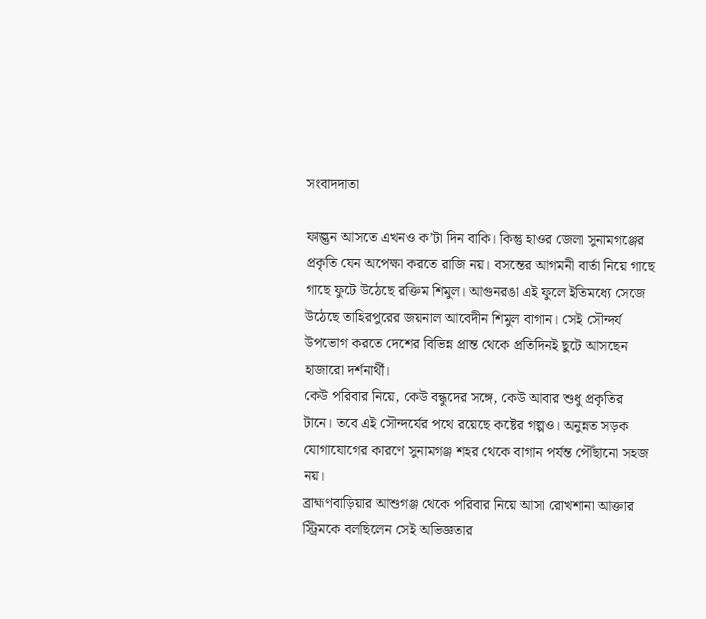সংবাদদাতা

ফাল্গুন আসতে এখনও ক’টা দিন বাকি। কিন্তু হাওর জেলা সুনামগঞ্জের প্রকৃতি যেন অপেক্ষা করতে রাজি নয়। বসন্তের আগমনী বার্তা নিয়ে গাছে গাছে ফুটে উঠেছে রক্তিম শিমুল। আগুনরঙা এই ফুলে ইতিমধ্যে সেজে উঠেছে তাহিরপুরের জয়নাল আবেদীন শিমুল বাগান। সেই সৌন্দর্য উপভোগ করতে দেশের বিভিন্ন প্রান্ত থেকে প্রতিদিনই ছুটে আসছেন হাজারো দর্শনার্থী।
কেউ পরিবার নিয়ে, কেউ বন্ধুদের সঙ্গে, কেউ আবার শুধু প্রকৃতির টানে। তবে এই সৌন্দর্যের পথে রয়েছে কষ্টের গল্পও। অনুন্নত সড়ক যোগাযোগের কারণে সুনামগঞ্জ শহর থেকে বাগান পর্যন্ত পৌঁছানো সহজ নয়।
ব্রাহ্মণবাড়িয়ার আশুগঞ্জ থেকে পরিবার নিয়ে আসা রোখশানা আক্তার স্ট্রিমকে বলছিলেন সেই অভিজ্ঞতার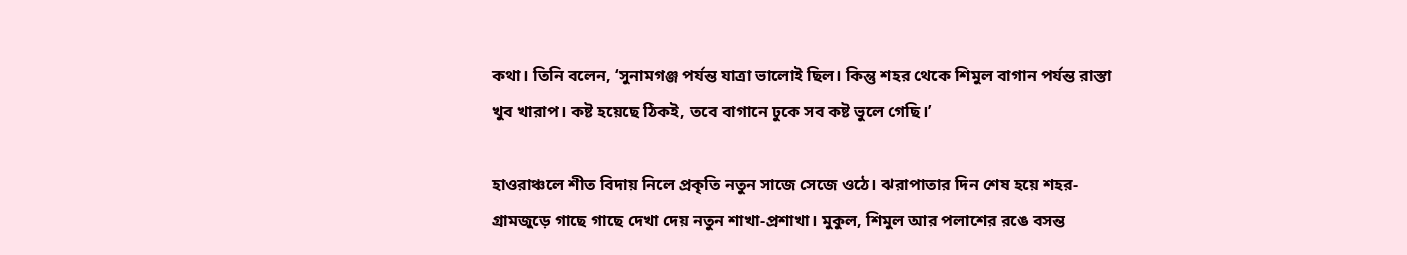কথা। তিনি বলেন, ‘সুনামগঞ্জ পর্যন্ত যাত্রা ভালোই ছিল। কিন্তু শহর থেকে শিমুল বাগান পর্যন্ত রাস্তা খুব খারাপ। কষ্ট হয়েছে ঠিকই, তবে বাগানে ঢুকে সব কষ্ট ভুলে গেছি।’

হাওরাঞ্চলে শীত বিদায় নিলে প্রকৃতি নতুন সাজে সেজে ওঠে। ঝরাপাতার দিন শেষ হয়ে শহর-গ্রামজুড়ে গাছে গাছে দেখা দেয় নতুন শাখা-প্রশাখা। মুকুল, শিমুল আর পলাশের রঙে বসন্ত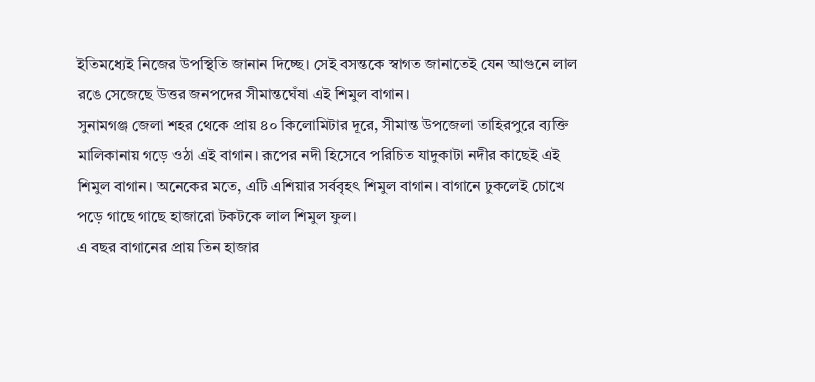ইতিমধ্যেই নিজের উপস্থিতি জানান দিচ্ছে। সেই বসন্তকে স্বাগত জানাতেই যেন আগুনে লাল রঙে সেজেছে উত্তর জনপদের সীমান্তঘেঁষা এই শিমুল বাগান।
সুনামগঞ্জ জেলা শহর থেকে প্রায় ৪০ কিলোমিটার দূরে, সীমান্ত উপজেলা তাহিরপুরে ব্যক্তি মালিকানায় গড়ে ওঠা এই বাগান। রূপের নদী হিসেবে পরিচিত যাদুকাটা নদীর কাছেই এই শিমুল বাগান। অনেকের মতে, এটি এশিয়ার সর্ববৃহৎ শিমুল বাগান। বাগানে ঢুকলেই চোখে পড়ে গাছে গাছে হাজারো টকটকে লাল শিমুল ফুল।
এ বছর বাগানের প্রায় তিন হাজার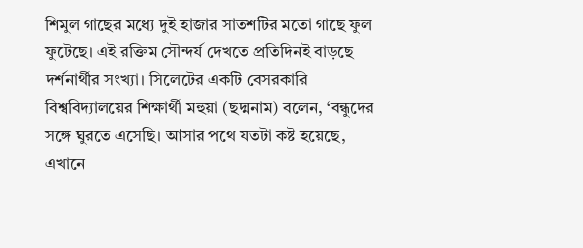শিমুল গাছের মধ্যে দুই হাজার সাতশটির মতো গাছে ফুল ফুটেছে। এই রক্তিম সৌন্দর্য দেখতে প্রতিদিনই বাড়ছে দর্শনার্থীর সংখ্যা। সিলেটের একটি বেসরকারি বিশ্ববিদ্যালয়ের শিক্ষার্থী মহুয়া (ছদ্মনাম) বলেন, ‘বন্ধুদের সঙ্গে ঘুরতে এসেছি। আসার পথে যতটা কষ্ট হয়েছে, এখানে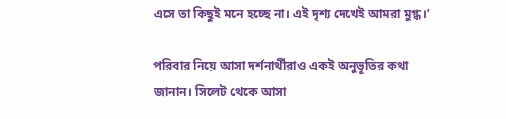এসে তা কিছুই মনে হচ্ছে না। এই দৃশ্য দেখেই আমরা মুগ্ধ।’

পরিবার নিয়ে আসা দর্শনার্থীরাও একই অনুভূতির কথা জানান। সিলেট থেকে আসা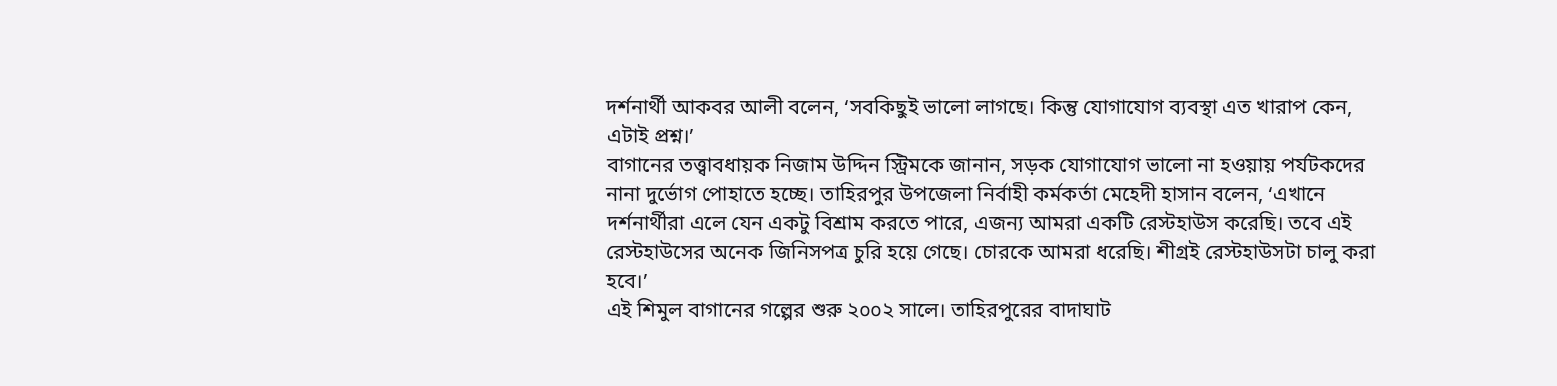দর্শনার্থী আকবর আলী বলেন, ‘সবকিছুই ভালো লাগছে। কিন্তু যোগাযোগ ব্যবস্থা এত খারাপ কেন, এটাই প্রশ্ন।’
বাগানের তত্ত্বাবধায়ক নিজাম উদ্দিন স্ট্রিমকে জানান, সড়ক যোগাযোগ ভালো না হওয়ায় পর্যটকদের নানা দুর্ভোগ পোহাতে হচ্ছে। তাহিরপুর উপজেলা নির্বাহী কর্মকর্তা মেহেদী হাসান বলেন, ‘এখানে দর্শনার্থীরা এলে যেন একটু বিশ্রাম করতে পারে, এজন্য আমরা একটি রেস্টহাউস করেছি। তবে এই রেস্টহাউসের অনেক জিনিসপত্র চুরি হয়ে গেছে। চোরকে আমরা ধরেছি। শীগ্রই রেস্টহাউসটা চালু করা হবে।’
এই শিমুল বাগানের গল্পের শুরু ২০০২ সালে। তাহিরপুরের বাদাঘাট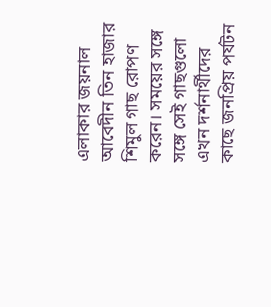এলাকার জয়নাল আবেদীন তিন হাজার শিমুল গাছ রোপণ করেন। সময়ের সঙ্গে সঙ্গে সেই গাছগুলো এখন দর্শনার্থীদের কাছে জনপ্রিয় পর্যটন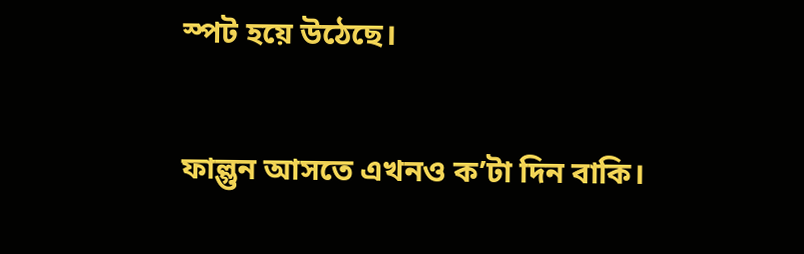স্পট হয়ে উঠেছে।

ফাল্গুন আসতে এখনও ক’টা দিন বাকি।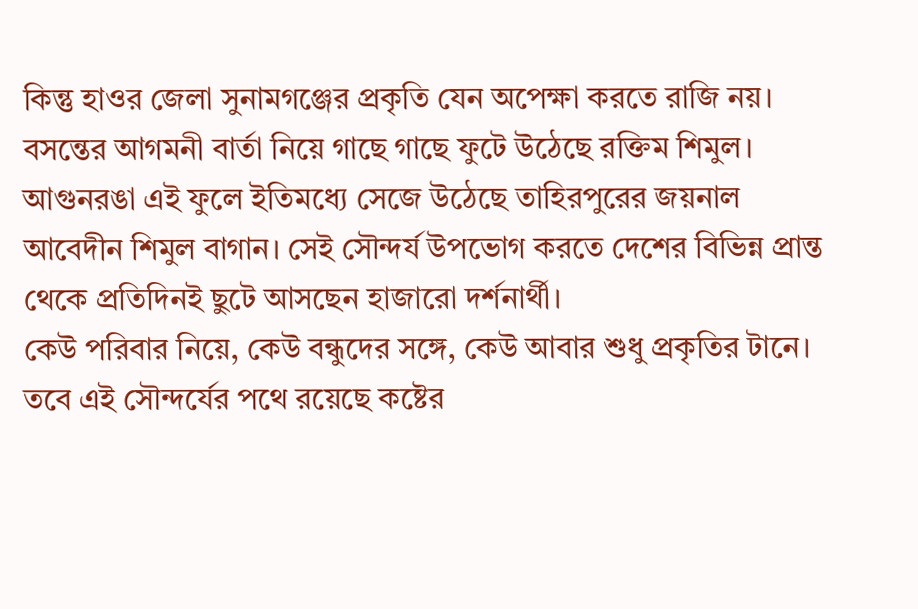কিন্তু হাওর জেলা সুনামগঞ্জের প্রকৃতি যেন অপেক্ষা করতে রাজি নয়। বসন্তের আগমনী বার্তা নিয়ে গাছে গাছে ফুটে উঠেছে রক্তিম শিমুল। আগুনরঙা এই ফুলে ইতিমধ্যে সেজে উঠেছে তাহিরপুরের জয়নাল আবেদীন শিমুল বাগান। সেই সৌন্দর্য উপভোগ করতে দেশের বিভিন্ন প্রান্ত থেকে প্রতিদিনই ছুটে আসছেন হাজারো দর্শনার্থী।
কেউ পরিবার নিয়ে, কেউ বন্ধুদের সঙ্গে, কেউ আবার শুধু প্রকৃতির টানে। তবে এই সৌন্দর্যের পথে রয়েছে কষ্টের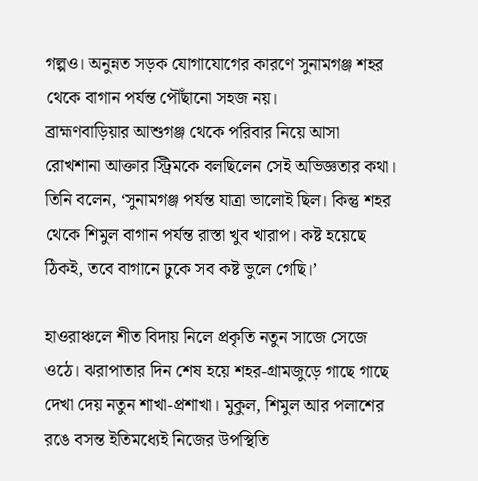গল্পও। অনুন্নত সড়ক যোগাযোগের কারণে সুনামগঞ্জ শহর থেকে বাগান পর্যন্ত পৌঁছানো সহজ নয়।
ব্রাহ্মণবাড়িয়ার আশুগঞ্জ থেকে পরিবার নিয়ে আসা রোখশানা আক্তার স্ট্রিমকে বলছিলেন সেই অভিজ্ঞতার কথা। তিনি বলেন, ‘সুনামগঞ্জ পর্যন্ত যাত্রা ভালোই ছিল। কিন্তু শহর থেকে শিমুল বাগান পর্যন্ত রাস্তা খুব খারাপ। কষ্ট হয়েছে ঠিকই, তবে বাগানে ঢুকে সব কষ্ট ভুলে গেছি।’

হাওরাঞ্চলে শীত বিদায় নিলে প্রকৃতি নতুন সাজে সেজে ওঠে। ঝরাপাতার দিন শেষ হয়ে শহর-গ্রামজুড়ে গাছে গাছে দেখা দেয় নতুন শাখা-প্রশাখা। মুকুল, শিমুল আর পলাশের রঙে বসন্ত ইতিমধ্যেই নিজের উপস্থিতি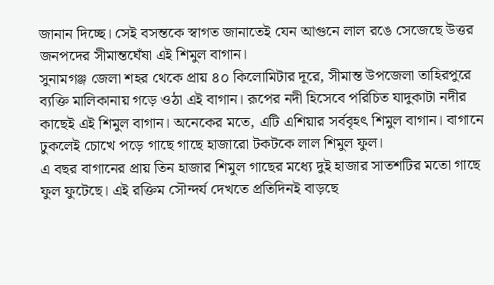জানান দিচ্ছে। সেই বসন্তকে স্বাগত জানাতেই যেন আগুনে লাল রঙে সেজেছে উত্তর জনপদের সীমান্তঘেঁষা এই শিমুল বাগান।
সুনামগঞ্জ জেলা শহর থেকে প্রায় ৪০ কিলোমিটার দূরে, সীমান্ত উপজেলা তাহিরপুরে ব্যক্তি মালিকানায় গড়ে ওঠা এই বাগান। রূপের নদী হিসেবে পরিচিত যাদুকাটা নদীর কাছেই এই শিমুল বাগান। অনেকের মতে, এটি এশিয়ার সর্ববৃহৎ শিমুল বাগান। বাগানে ঢুকলেই চোখে পড়ে গাছে গাছে হাজারো টকটকে লাল শিমুল ফুল।
এ বছর বাগানের প্রায় তিন হাজার শিমুল গাছের মধ্যে দুই হাজার সাতশটির মতো গাছে ফুল ফুটেছে। এই রক্তিম সৌন্দর্য দেখতে প্রতিদিনই বাড়ছে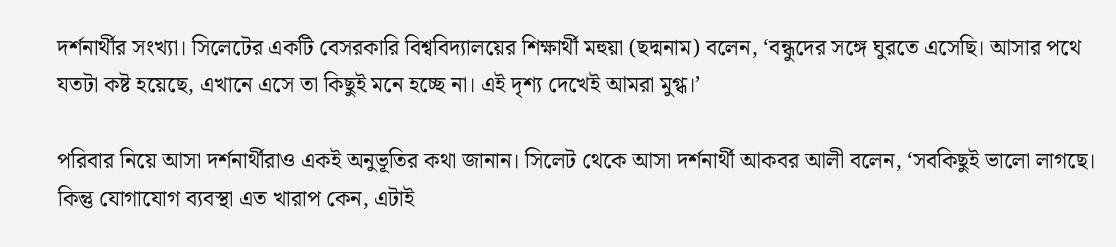দর্শনার্থীর সংখ্যা। সিলেটের একটি বেসরকারি বিশ্ববিদ্যালয়ের শিক্ষার্থী মহুয়া (ছদ্মনাম) বলেন, ‘বন্ধুদের সঙ্গে ঘুরতে এসেছি। আসার পথে যতটা কষ্ট হয়েছে, এখানে এসে তা কিছুই মনে হচ্ছে না। এই দৃশ্য দেখেই আমরা মুগ্ধ।’

পরিবার নিয়ে আসা দর্শনার্থীরাও একই অনুভূতির কথা জানান। সিলেট থেকে আসা দর্শনার্থী আকবর আলী বলেন, ‘সবকিছুই ভালো লাগছে। কিন্তু যোগাযোগ ব্যবস্থা এত খারাপ কেন, এটাই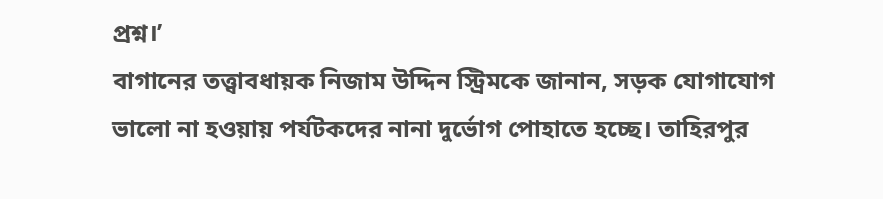প্রশ্ন।’
বাগানের তত্ত্বাবধায়ক নিজাম উদ্দিন স্ট্রিমকে জানান, সড়ক যোগাযোগ ভালো না হওয়ায় পর্যটকদের নানা দুর্ভোগ পোহাতে হচ্ছে। তাহিরপুর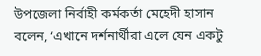উপজেলা নির্বাহী কর্মকর্তা মেহেদী হাসান বলেন, ‘এখানে দর্শনার্থীরা এলে যেন একটু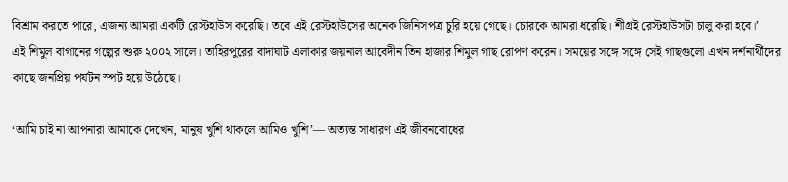বিশ্রাম করতে পারে, এজন্য আমরা একটি রেস্টহাউস করেছি। তবে এই রেস্টহাউসের অনেক জিনিসপত্র চুরি হয়ে গেছে। চোরকে আমরা ধরেছি। শীগ্রই রেস্টহাউসটা চালু করা হবে।’
এই শিমুল বাগানের গল্পের শুরু ২০০২ সালে। তাহিরপুরের বাদাঘাট এলাকার জয়নাল আবেদীন তিন হাজার শিমুল গাছ রোপণ করেন। সময়ের সঙ্গে সঙ্গে সেই গাছগুলো এখন দর্শনার্থীদের কাছে জনপ্রিয় পর্যটন স্পট হয়ে উঠেছে।

‘আমি চাই না আপনারা আমাকে দেখেন, মানুষ খুশি থাকলে আমিও খুশি’— অত্যন্ত সাধারণ এই জীবনবোধের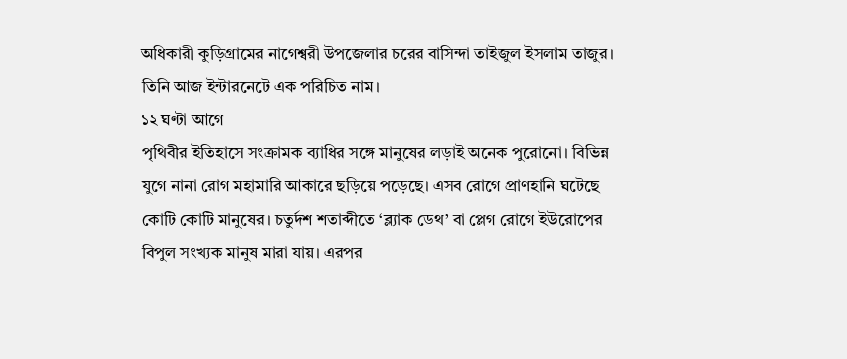অধিকারী কুড়িগ্রামের নাগেশ্বরী উপজেলার চরের বাসিন্দা তাইজুল ইসলাম তাজুর। তিনি আজ ইন্টারনেটে এক পরিচিত নাম।
১২ ঘণ্টা আগে
পৃথিবীর ইতিহাসে সংক্রামক ব্যাধির সঙ্গে মানুষের লড়াই অনেক পুরোনো। বিভিন্ন যুগে নানা রোগ মহামারি আকারে ছড়িয়ে পড়েছে। এসব রোগে প্রাণহানি ঘটেছে কোটি কোটি মানুষের। চতুর্দশ শতাব্দীতে ‘ব্ল্যাক ডেথ’ বা প্লেগ রোগে ইউরোপের বিপুল সংখ্যক মানুষ মারা যায়। এরপর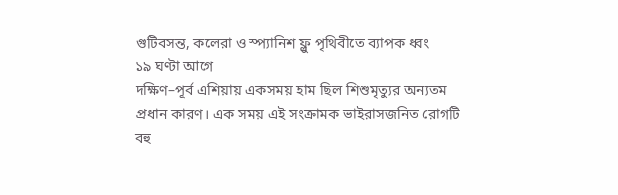গুটিবসন্ত, কলেরা ও স্প্যানিশ ফ্লু পৃথিবীতে ব্যাপক ধ্বং
১৯ ঘণ্টা আগে
দক্ষিণ–পূর্ব এশিয়ায় একসময় হাম ছিল শিশুমৃত্যুর অন্যতম প্রধান কারণ। এক সময় এই সংক্রামক ভাইরাসজনিত রোগটি বহু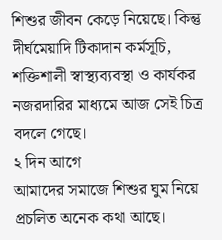শিশুর জীবন কেড়ে নিয়েছে। কিন্তু দীর্ঘমেয়াদি টিকাদান কর্মসূচি, শক্তিশালী স্বাস্থ্যব্যবস্থা ও কার্যকর নজরদারির মাধ্যমে আজ সেই চিত্র বদলে গেছে।
২ দিন আগে
আমাদের সমাজে শিশুর ঘুম নিয়ে প্রচলিত অনেক কথা আছে।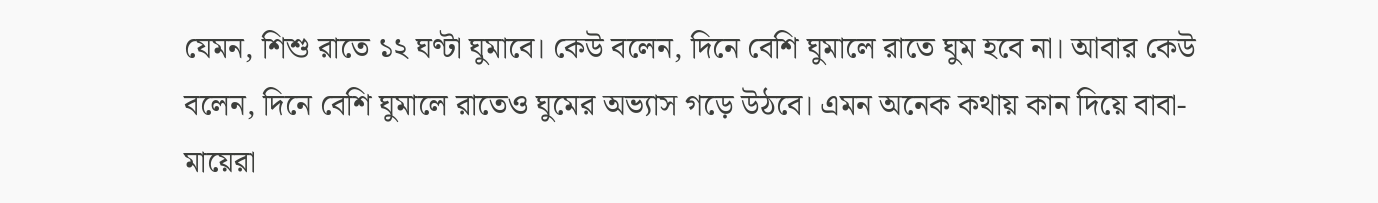যেমন, শিশু রাতে ১২ ঘণ্টা ঘুমাবে। কেউ বলেন, দিনে বেশি ঘুমালে রাতে ঘুম হবে না। আবার কেউ বলেন, দিনে বেশি ঘুমালে রাতেও ঘুমের অভ্যাস গড়ে উঠবে। এমন অনেক কথায় কান দিয়ে বাবা-মায়েরা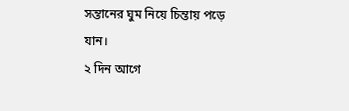সন্তানের ঘুম নিয়ে চিন্তায় পড়ে যান।
২ দিন আগে